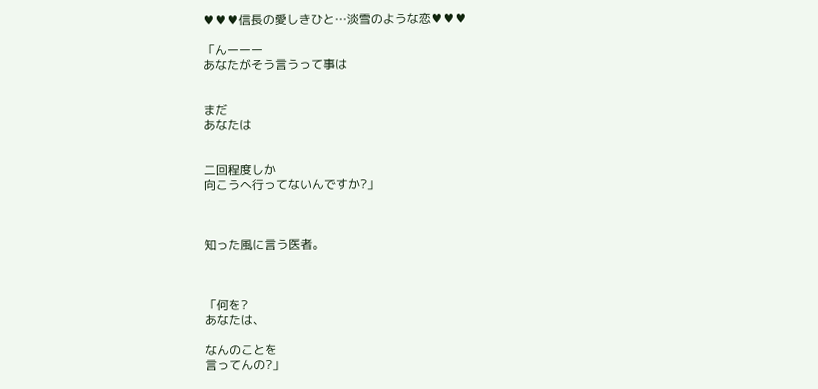♥♥♥信長の愛しきひと…淡雪のような恋♥♥♥

「んーーー
あなたがそう言うって事は


まだ
あなたは


二回程度しか
向こうへ行ってないんですか?」



知った風に言う医者。



「何を?
あなたは、

なんのことを
言ってんの?」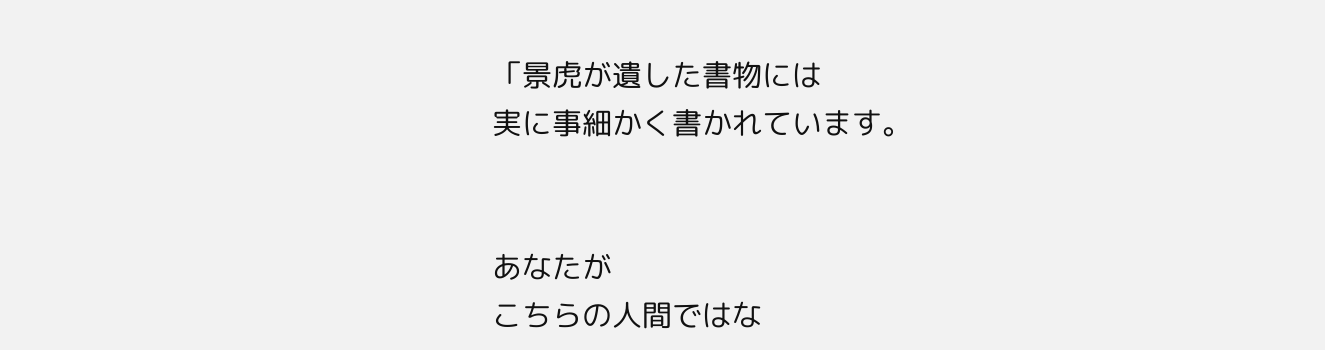「景虎が遺した書物には
実に事細かく書かれています。


あなたが
こちらの人間ではな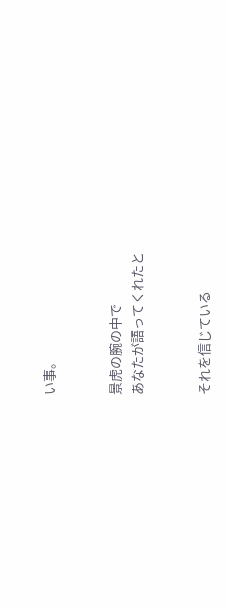い事。


景虎の腕の中で
あなたが語ってくれたと


それを信じている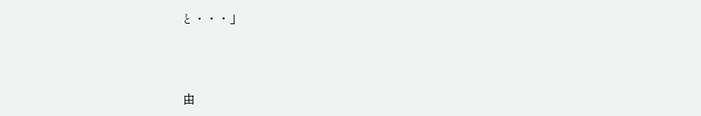と・・・」



由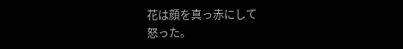花は顔を真っ赤にして
怒った。